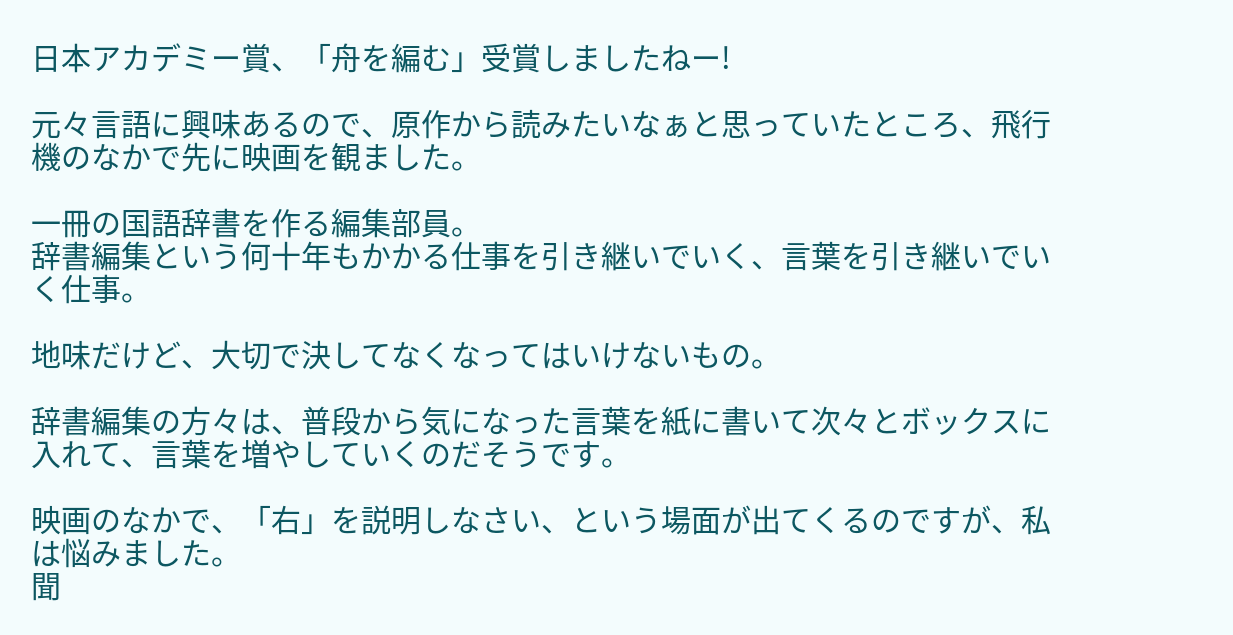日本アカデミー賞、「舟を編む」受賞しましたねー!

元々言語に興味あるので、原作から読みたいなぁと思っていたところ、飛行機のなかで先に映画を観ました。

一冊の国語辞書を作る編集部員。
辞書編集という何十年もかかる仕事を引き継いでいく、言葉を引き継いでいく仕事。

地味だけど、大切で決してなくなってはいけないもの。

辞書編集の方々は、普段から気になった言葉を紙に書いて次々とボックスに入れて、言葉を増やしていくのだそうです。

映画のなかで、「右」を説明しなさい、という場面が出てくるのですが、私は悩みました。
聞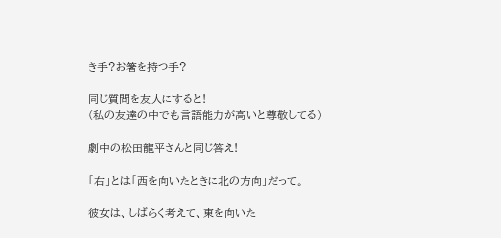き手?お箸を持つ手?

同じ質問を友人にすると!
(私の友達の中でも言語能力が高いと尊敬してる)

劇中の松田龍平さんと同じ答え!

「右」とは「西を向いたときに北の方向」だって。

彼女は、しばらく考えて、東を向いた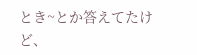とき~とか答えてたけど、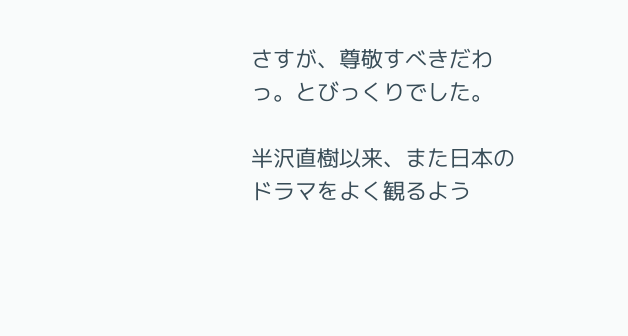さすが、尊敬すべきだわっ。とびっくりでした。

半沢直樹以来、また日本のドラマをよく観るよう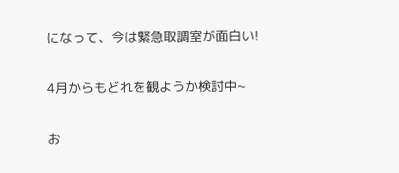になって、今は緊急取調室が面白い!

4月からもどれを観ようか検討中~

お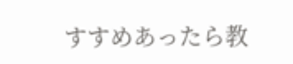すすめあったら教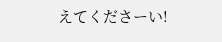えてくださーい!